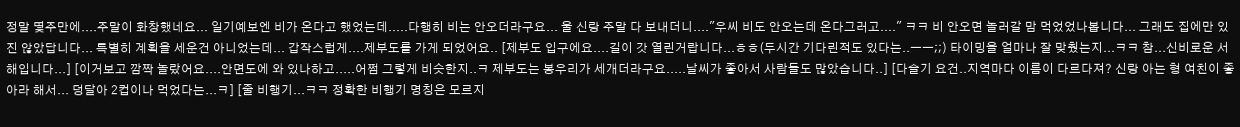정말 몇주만에....주말이 화창했네요... 일기예보엔 비가 온다고 했었는데.....다행히 비는 안오더라구요... 울 신랑 주말 다 보내더니...."우씨 비도 안오는데 온다그러고...." ㅋㅋ 비 안오면 놀러갈 맘 먹었었나봅니다... 그래도 집에만 있진 않았답니다... 특별히 계획을 세운건 아니었는데... 갑작스럽게....제부도를 가게 되었어요.. [제부도 입구에요....길이 갓 열린거랍니다...ㅎㅎ(두시간 기다린적도 있다는..ㅡㅡ;;) 타이밍을 얼마나 잘 맞췄는지...ㅋㅋ 참...신비로운 서해입니다...] [이거보고 깜짝 놀랐어요....안면도에 와 있나하고.....어쩜 그렇게 비슷한지..ㅋ 제부도는 봉우리가 세개더라구요.....날씨가 좋아서 사람들도 많았습니다..] [다슬기 요건..지역마다 이름이 다르다져? 신랑 아는 형 여친이 좋아라 해서... 덩달아 2컵이나 먹었다는...ㅋ] [줄 비행기...ㅋㅋ 정확한 비행기 명칭은 모르지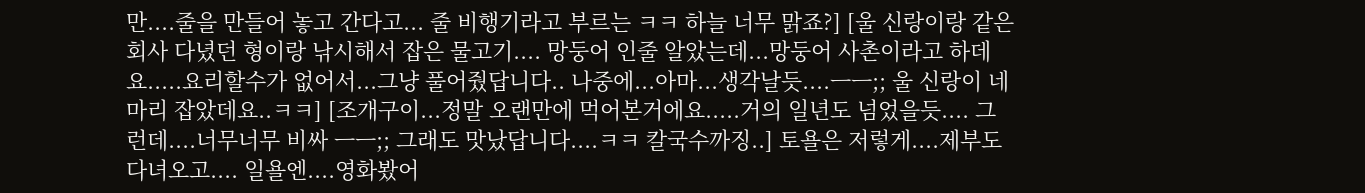만....줄을 만들어 놓고 간다고... 줄 비행기라고 부르는 ㅋㅋ 하늘 너무 맑죠?] [울 신랑이랑 같은회사 다녔던 형이랑 낚시해서 잡은 물고기.... 망둥어 인줄 알았는데...망둥어 사촌이라고 하데요.....요리할수가 없어서...그냥 풀어줬답니다.. 나중에...아마...생각날듯....ㅡㅡ;; 울 신랑이 네마리 잡았데요..ㅋㅋ] [조개구이...정말 오랜만에 먹어본거에요.....거의 일년도 넘었을듯.... 그런데....너무너무 비싸 ㅡㅡ;; 그래도 맛났답니다....ㅋㅋ 칼국수까징..] 토욜은 저렇게....제부도 다녀오고.... 일욜엔....영화봤어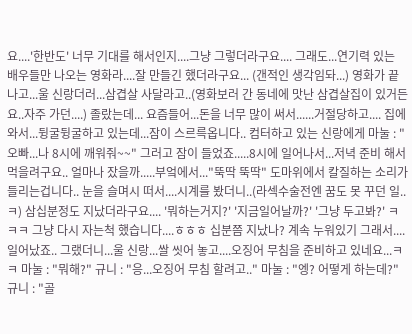요....'한반도' 너무 기대를 해서인지....그냥 그렇더라구요.... 그래도...연기력 있는 배우들만 나오는 영화라....잘 만들긴 했더라구요... (갠적인 생각임돠...) 영화가 끝나고...울 신랑더러...삼겹살 사달라고..(영화보러 간 동네에 맛난 삼겹살집이 있거든요..자주 가던....) 졸랐는데... 요즘들어...돈을 너무 많이 써서......거절당하고.... 집에 와서...뒹굴뒹굴하고 있는데...잠이 스르륵옵니다.. 컴터하고 있는 신랑에게 마눌 : "오빠...나 8시에 깨워줘~~" 그러고 잠이 들었죠.....8시에 일어나서...저녁 준비 해서 먹을려구요.. 얼마나 잤을까.....부엌에서..."뚝딱 뚝딱" 도마위에서 칼질하는 소리가 들리는겁니다.. 눈을 슬며시 떠서....시계를 봤더니..(라섹수술전엔 꿈도 못 꾸던 일..ㅋ) 삼십분정도 지났더라구요.... '뭐하는거지?' '지금일어날까?' '그냥 두고봐?' ㅋㅋㅋ 그냥 다시 자는척 했습니다....ㅎㅎㅎ 십분쯤 지났나? 계속 누워있기 그래서....일어났죠.. 그랬더니...울 신랑...쌀 씻어 놓고....오징어 무침을 준비하고 있네요...ㅋㅋ 마눌 : "뭐해?" 규니 : "응...오징어 무침 할려고.." 마눌 : "엥? 어떻게 하는데?" 규니 : "골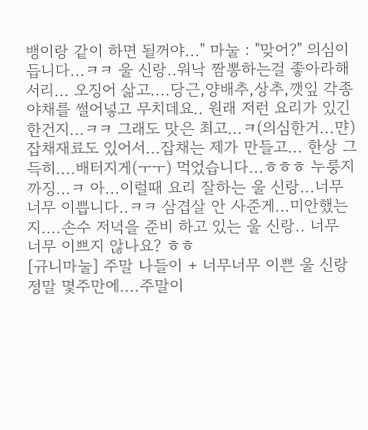뱅이랑 같이 하면 될꺼야..." 마눌 : "맞어?" 의심이 듭니다...ㅋㅋ 울 신랑..워낙 짬뽕하는걸 좋아라해서리... 오징어 삶고....당근,양배추,상추,깻잎 각종 야채를 썰어넣고 무치데요.. 원래 저런 요리가 있긴 한건지...ㅋㅋ 그래도 맛은 최고...ㅋ(의심한거...먄) 잡채재료도 있어서...잡채는 제가 만들고... 한상 그득히....배터지게(ㅜㅜ) 먹었습니다...ㅎㅎㅎ 누룽지까징...ㅋ 아...이럴때 요리 잘하는 울 신랑...너무너무 이쁩니다..ㅋㅋ 삼겹살 안 사준게...미안했는지....손수 저녁을 준비 하고 있는 울 신랑.. 너무 너무 이쁘지 않나요? ㅎㅎ
[규니마눌] 주말 나들이 + 너무너무 이쁜 울 신랑
정말 몇주만에....주말이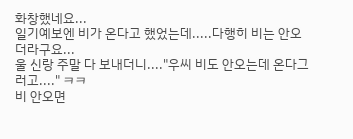화창했네요...
일기예보엔 비가 온다고 했었는데.....다행히 비는 안오더라구요...
울 신랑 주말 다 보내더니...."우씨 비도 안오는데 온다그러고...." ㅋㅋ
비 안오면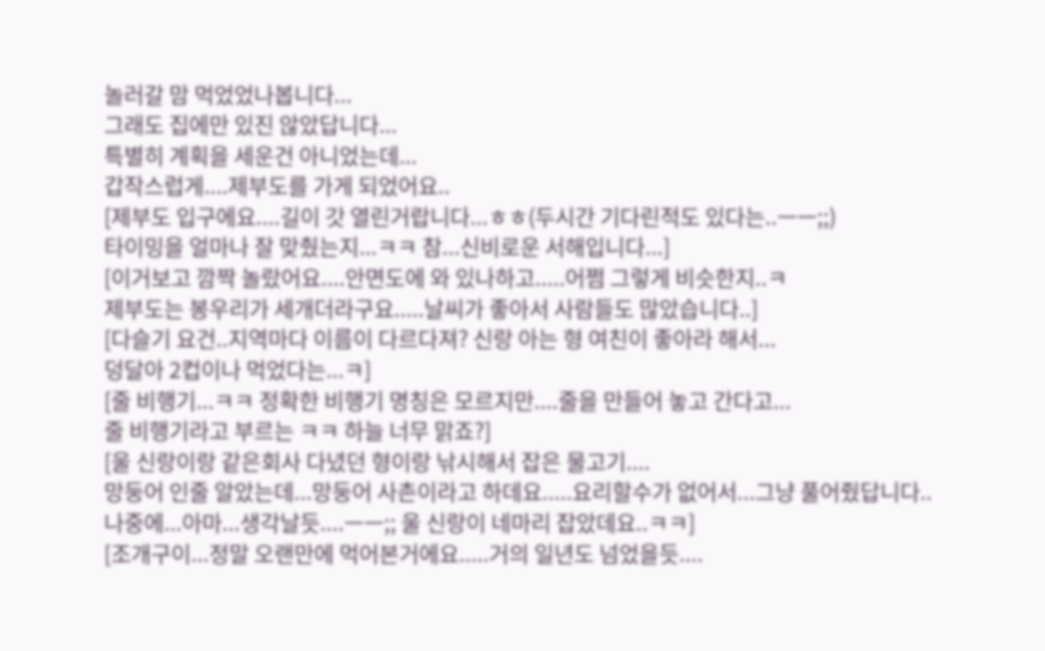놀러갈 맘 먹었었나봅니다...
그래도 집에만 있진 않았답니다...
특별히 계획을 세운건 아니었는데...
갑작스럽게....제부도를 가게 되었어요..
[제부도 입구에요....길이 갓 열린거랍니다...ㅎㅎ(두시간 기다린적도 있다는..ㅡㅡ;;)
타이밍을 얼마나 잘 맞췄는지...ㅋㅋ 참...신비로운 서해입니다...]
[이거보고 깜짝 놀랐어요....안면도에 와 있나하고.....어쩜 그렇게 비슷한지..ㅋ
제부도는 봉우리가 세개더라구요.....날씨가 좋아서 사람들도 많았습니다..]
[다슬기 요건..지역마다 이름이 다르다져? 신랑 아는 형 여친이 좋아라 해서...
덩달아 2컵이나 먹었다는...ㅋ]
[줄 비행기...ㅋㅋ 정확한 비행기 명칭은 모르지만....줄을 만들어 놓고 간다고...
줄 비행기라고 부르는 ㅋㅋ 하늘 너무 맑죠?]
[울 신랑이랑 같은회사 다녔던 형이랑 낚시해서 잡은 물고기....
망둥어 인줄 알았는데...망둥어 사촌이라고 하데요.....요리할수가 없어서...그냥 풀어줬답니다..
나중에...아마...생각날듯....ㅡㅡ;; 울 신랑이 네마리 잡았데요..ㅋㅋ]
[조개구이...정말 오랜만에 먹어본거에요.....거의 일년도 넘었을듯....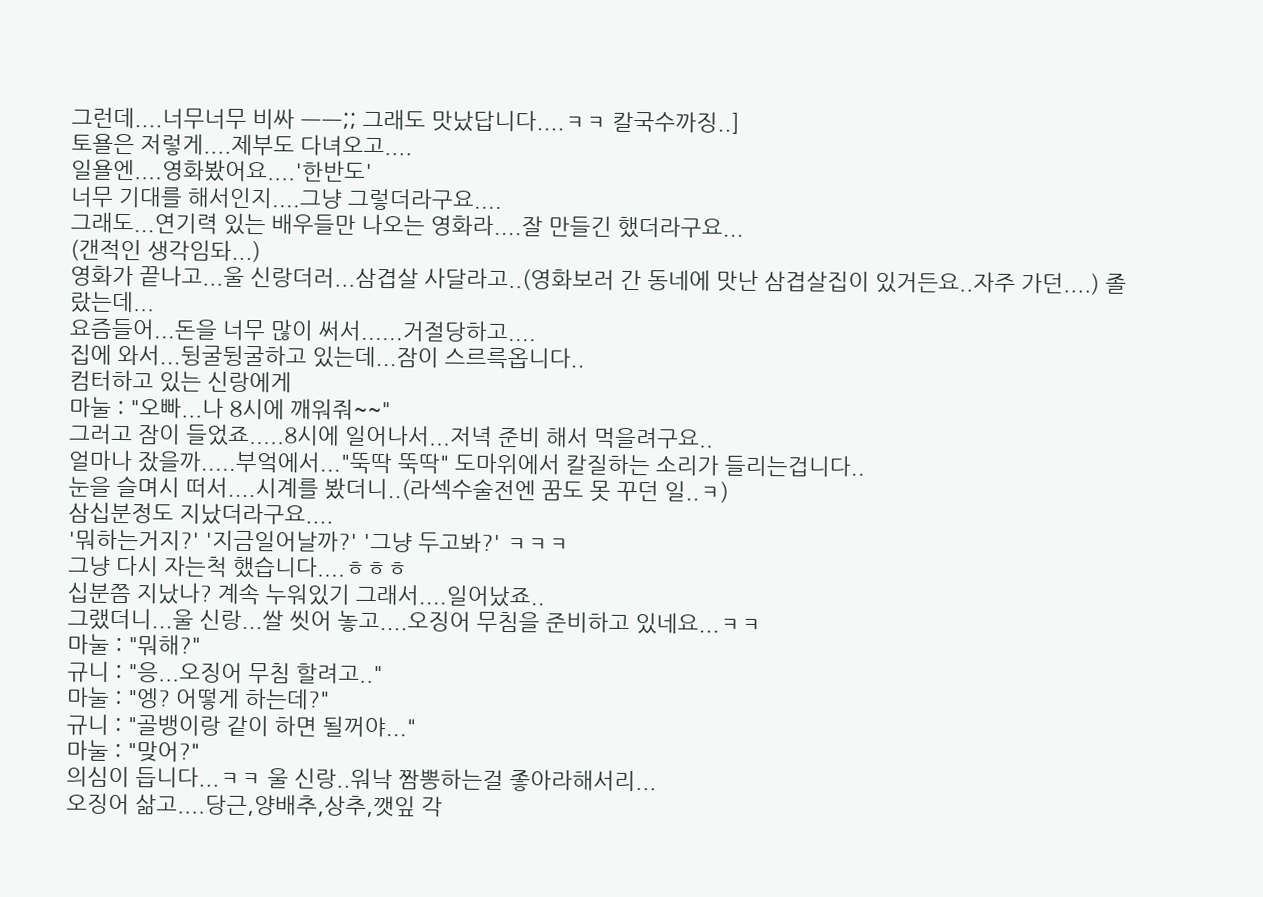그런데....너무너무 비싸 ㅡㅡ;; 그래도 맛났답니다....ㅋㅋ 칼국수까징..]
토욜은 저렇게....제부도 다녀오고....
일욜엔....영화봤어요....'한반도'
너무 기대를 해서인지....그냥 그렇더라구요....
그래도...연기력 있는 배우들만 나오는 영화라....잘 만들긴 했더라구요...
(갠적인 생각임돠...)
영화가 끝나고...울 신랑더러...삼겹살 사달라고..(영화보러 간 동네에 맛난 삼겹살집이 있거든요..자주 가던....) 졸랐는데...
요즘들어...돈을 너무 많이 써서......거절당하고....
집에 와서...뒹굴뒹굴하고 있는데...잠이 스르륵옵니다..
컴터하고 있는 신랑에게
마눌 : "오빠...나 8시에 깨워줘~~"
그러고 잠이 들었죠.....8시에 일어나서...저녁 준비 해서 먹을려구요..
얼마나 잤을까.....부엌에서..."뚝딱 뚝딱" 도마위에서 칼질하는 소리가 들리는겁니다..
눈을 슬며시 떠서....시계를 봤더니..(라섹수술전엔 꿈도 못 꾸던 일..ㅋ)
삼십분정도 지났더라구요....
'뭐하는거지?' '지금일어날까?' '그냥 두고봐?' ㅋㅋㅋ
그냥 다시 자는척 했습니다....ㅎㅎㅎ
십분쯤 지났나? 계속 누워있기 그래서....일어났죠..
그랬더니...울 신랑...쌀 씻어 놓고....오징어 무침을 준비하고 있네요...ㅋㅋ
마눌 : "뭐해?"
규니 : "응...오징어 무침 할려고.."
마눌 : "엥? 어떻게 하는데?"
규니 : "골뱅이랑 같이 하면 될꺼야..."
마눌 : "맞어?"
의심이 듭니다...ㅋㅋ 울 신랑..워낙 짬뽕하는걸 좋아라해서리...
오징어 삶고....당근,양배추,상추,깻잎 각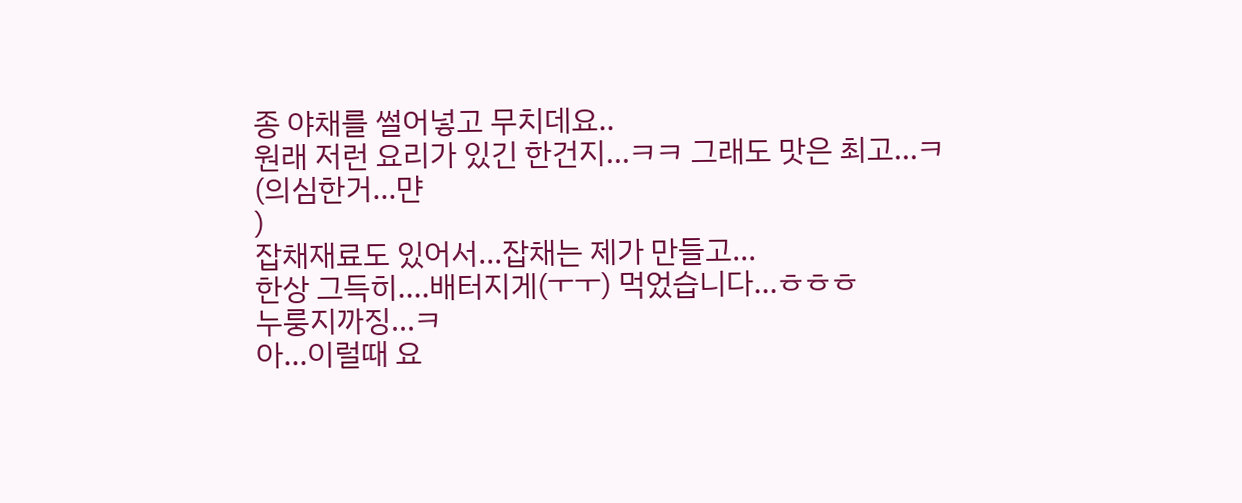종 야채를 썰어넣고 무치데요..
원래 저런 요리가 있긴 한건지...ㅋㅋ 그래도 맛은 최고...ㅋ(의심한거...먄
)
잡채재료도 있어서...잡채는 제가 만들고...
한상 그득히....배터지게(ㅜㅜ) 먹었습니다...ㅎㅎㅎ
누룽지까징...ㅋ
아...이럴때 요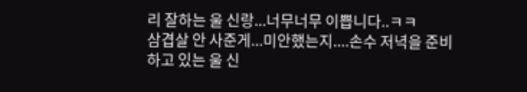리 잘하는 울 신랑...너무너무 이쁩니다..ㅋㅋ
삼겹살 안 사준게...미안했는지....손수 저녁을 준비 하고 있는 울 신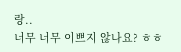랑..
너무 너무 이쁘지 않나요? ㅎㅎ